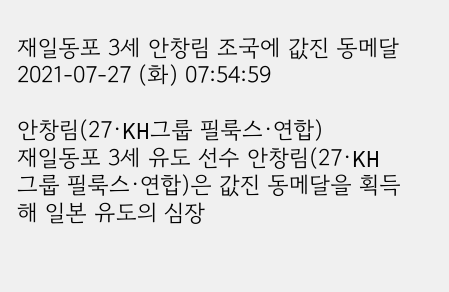재일동포 3세 안창림 조국에 값진 동메달
2021-07-27 (화) 07:54:59

안창림(27·KH그룹 필룩스·연합)
재일동포 3세 유도 선수 안창림(27·KH그룹 필룩스·연합)은 값진 동메달을 획득해 일본 유도의 심장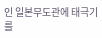인 일본무도관에 태극기를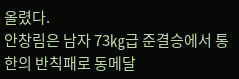올렸다.
안창림은 남자 73㎏급 준결승에서 통한의 반칙패로 동메달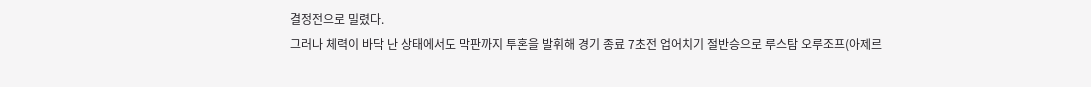결정전으로 밀렸다.
그러나 체력이 바닥 난 상태에서도 막판까지 투혼을 발휘해 경기 종료 7초전 업어치기 절반승으로 루스탐 오루조프(아제르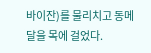바이잔)를 물리치고 동메달을 목에 걸었다.